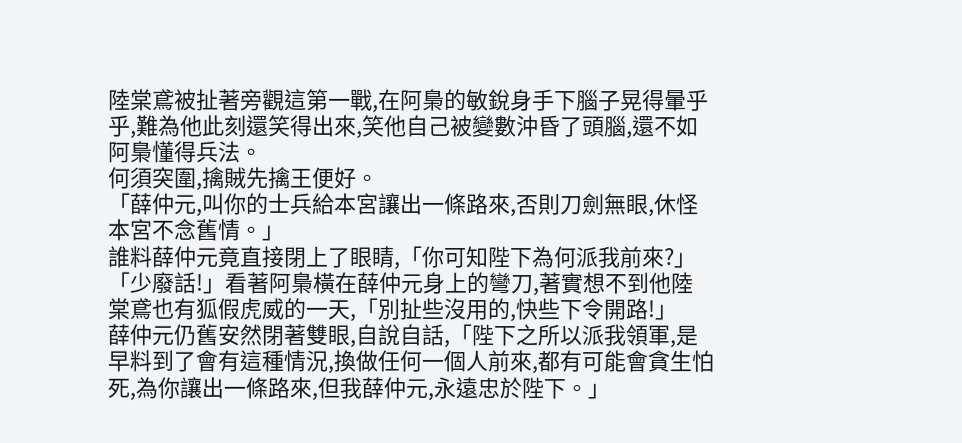陸棠鳶被扯著旁觀這第一戰,在阿梟的敏銳身手下腦子晃得暈乎乎,難為他此刻還笑得出來,笑他自己被變數沖昏了頭腦,還不如阿梟懂得兵法。
何須突圍,擒賊先擒王便好。
「薛仲元,叫你的士兵給本宮讓出一條路來,否則刀劍無眼,休怪本宮不念舊情。」
誰料薛仲元竟直接閉上了眼睛,「你可知陛下為何派我前來?」
「少廢話!」看著阿梟橫在薛仲元身上的彎刀,著實想不到他陸棠鳶也有狐假虎威的一天,「別扯些沒用的,快些下令開路!」
薛仲元仍舊安然閉著雙眼,自說自話,「陛下之所以派我領軍,是早料到了會有這種情況,換做任何一個人前來,都有可能會貪生怕死,為你讓出一條路來,但我薛仲元,永遠忠於陛下。」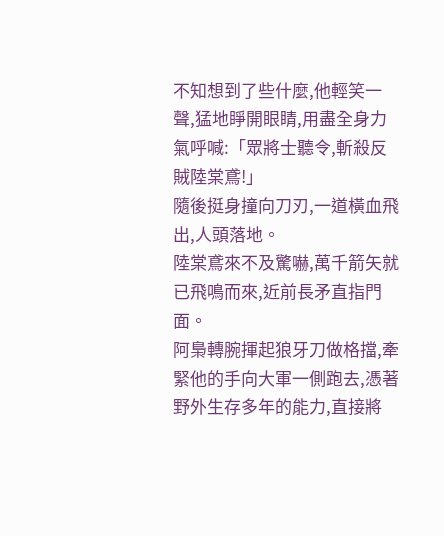不知想到了些什麼,他輕笑一聲,猛地睜開眼睛,用盡全身力氣呼喊:「眾將士聽令,斬殺反賊陸棠鳶!」
隨後挺身撞向刀刃,一道橫血飛出,人頭落地。
陸棠鳶來不及驚嚇,萬千箭矢就已飛鳴而來,近前長矛直指門面。
阿梟轉腕揮起狼牙刀做格擋,牽緊他的手向大軍一側跑去,憑著野外生存多年的能力,直接將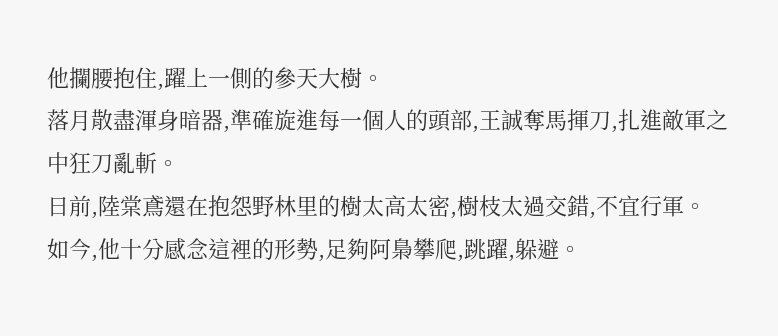他攔腰抱住,躍上一側的參天大樹。
落月散盡渾身暗器,準確旋進每一個人的頭部,王誠奪馬揮刀,扎進敵軍之中狂刀亂斬。
日前,陸棠鳶還在抱怨野林里的樹太高太密,樹枝太過交錯,不宜行軍。
如今,他十分感念這裡的形勢,足夠阿梟攀爬,跳躍,躲避。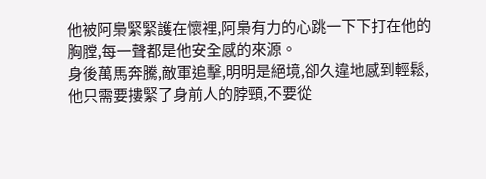他被阿梟緊緊護在懷裡,阿梟有力的心跳一下下打在他的胸膛,每一聲都是他安全感的來源。
身後萬馬奔騰,敵軍追擊,明明是絕境,卻久違地感到輕鬆,他只需要摟緊了身前人的脖頸,不要從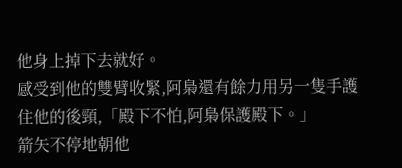他身上掉下去就好。
感受到他的雙臂收緊,阿梟還有餘力用另一隻手護住他的後頸,「殿下不怕,阿梟保護殿下。」
箭矢不停地朝他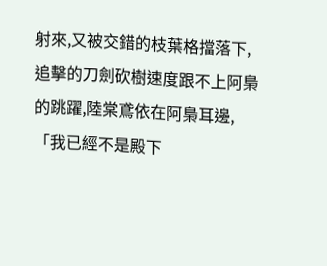射來,又被交錯的枝葉格擋落下,追擊的刀劍砍樹速度跟不上阿梟的跳躍,陸棠鳶依在阿梟耳邊,「我已經不是殿下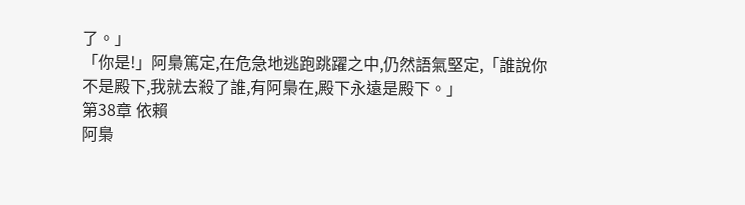了。」
「你是!」阿梟篤定,在危急地逃跑跳躍之中,仍然語氣堅定,「誰說你不是殿下,我就去殺了誰,有阿梟在,殿下永遠是殿下。」
第38章 依賴
阿梟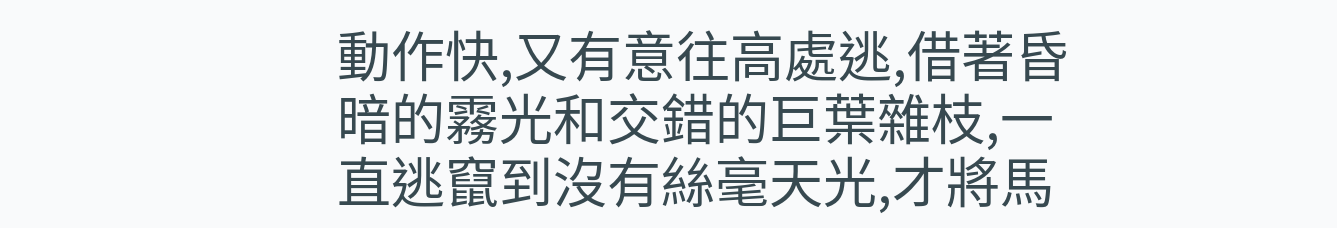動作快,又有意往高處逃,借著昏暗的霧光和交錯的巨葉雜枝,一直逃竄到沒有絲毫天光,才將馬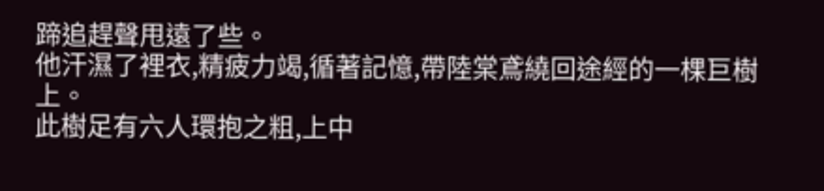蹄追趕聲甩遠了些。
他汗濕了裡衣,精疲力竭,循著記憶,帶陸棠鳶繞回途經的一棵巨樹上。
此樹足有六人環抱之粗,上中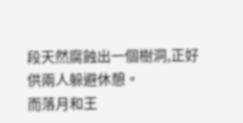段天然腐蝕出一個樹洞,正好供兩人躲避休憩。
而落月和王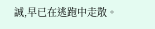誠,早已在逃跑中走散。